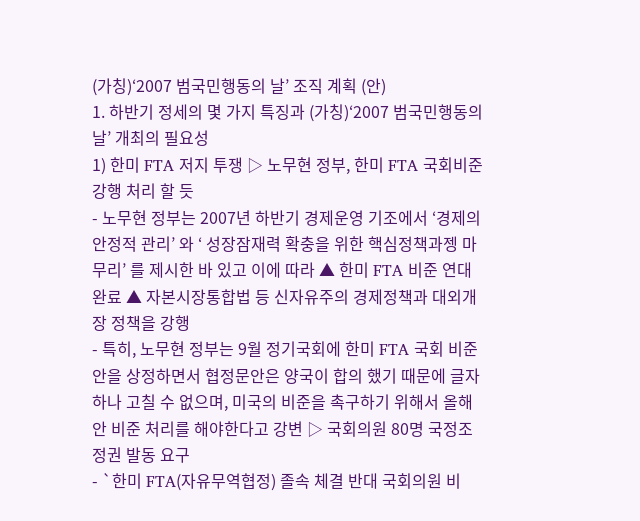(가칭)‘2007 범국민행동의 날’ 조직 계획 (안)
1. 하반기 정세의 몇 가지 특징과 (가칭)‘2007 범국민행동의 날’ 개최의 필요성
1) 한미 FTA 저지 투쟁 ▷ 노무현 정부, 한미 FTA 국회비준 강행 처리 할 듯
- 노무현 정부는 2007년 하반기 경제운영 기조에서 ‘경제의 안정적 관리’ 와 ‘ 성장잠재력 확충을 위한 핵심정책과젱 마무리’ 를 제시한 바 있고 이에 따라 ▲ 한미 FTA 비준 연대 완료 ▲ 자본시장통합법 등 신자유주의 경제정책과 대외개장 정책을 강행
- 특히, 노무현 정부는 9월 정기국회에 한미 FTA 국회 비준안을 상정하면서 협정문안은 양국이 합의 했기 때문에 글자하나 고칠 수 없으며, 미국의 비준을 촉구하기 위해서 올해안 비준 처리를 해야한다고 강변 ▷ 국회의원 80명 국정조정권 발동 요구
- `한미 FTA(자유무역협정) 졸속 체결 반대 국회의원 비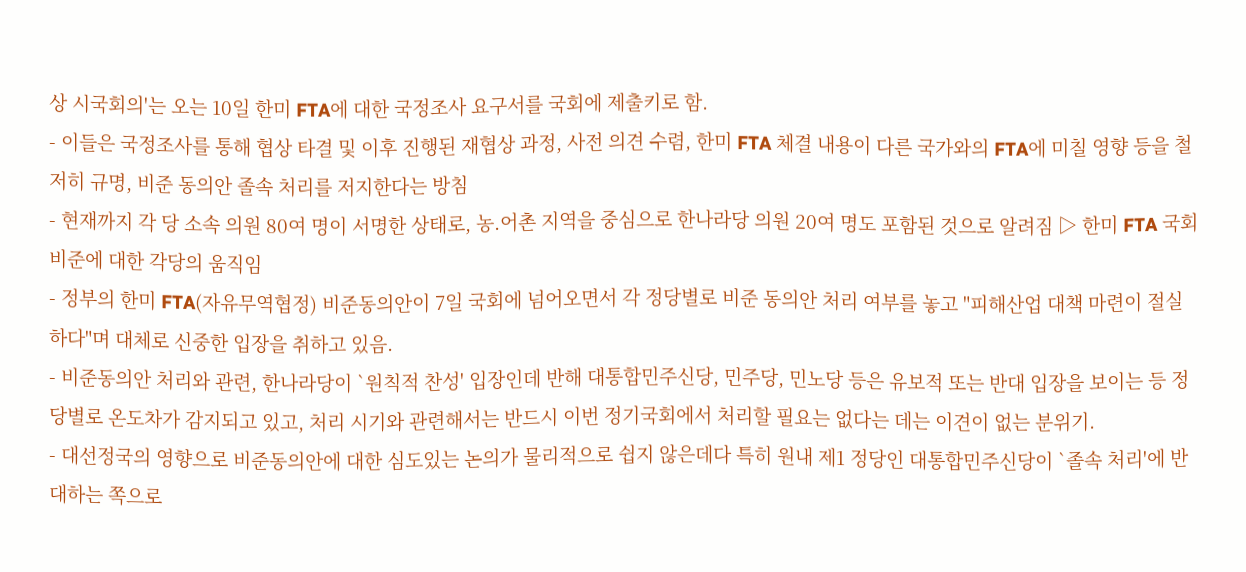상 시국회의'는 오는 10일 한미 FTA에 대한 국정조사 요구서를 국회에 제출키로 함.
- 이들은 국정조사를 통해 협상 타결 및 이후 진행된 재협상 과정, 사전 의견 수렴, 한미 FTA 체결 내용이 다른 국가와의 FTA에 미칠 영향 등을 철저히 규명, 비준 동의안 졸속 처리를 저지한다는 방침
- 현재까지 각 당 소속 의원 80여 명이 서명한 상태로, 농.어촌 지역을 중심으로 한나라당 의원 20여 명도 포함된 것으로 알려짐 ▷ 한미 FTA 국회비준에 대한 각당의 움직임
- 정부의 한미 FTA(자유무역협정) 비준동의안이 7일 국회에 넘어오면서 각 정당별로 비준 동의안 처리 여부를 놓고 "피해산업 대책 마련이 절실하다"며 대체로 신중한 입장을 취하고 있음.
- 비준동의안 처리와 관련, 한나라당이 `원칙적 찬성' 입장인데 반해 대통합민주신당, 민주당, 민노당 등은 유보적 또는 반대 입장을 보이는 등 정당별로 온도차가 감지되고 있고, 처리 시기와 관련해서는 반드시 이번 정기국회에서 처리할 필요는 없다는 데는 이견이 없는 분위기.
- 대선정국의 영향으로 비준동의안에 대한 심도있는 논의가 물리적으로 쉽지 않은데다 특히 원내 제1 정당인 대통합민주신당이 `졸속 처리'에 반대하는 쪽으로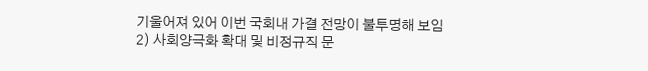기울어져 있어 이번 국회내 가결 전망이 불투명해 보임
2) 사회양극화 확대 및 비정규직 문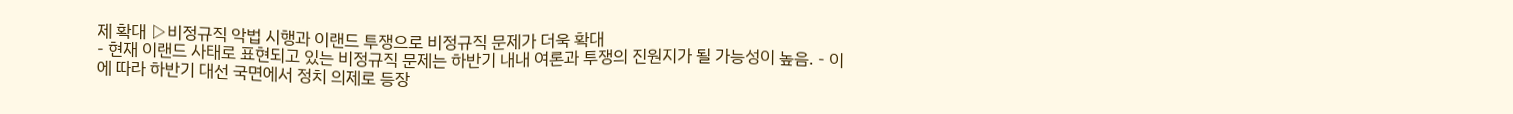제 확대 ▷비정규직 악법 시행과 이랜드 투쟁으로 비정규직 문제가 더욱 확대
- 현재 이랜드 사태로 표현되고 있는 비정규직 문제는 하반기 내내 여론과 투쟁의 진원지가 될 가능성이 높음. - 이에 따라 하반기 대선 국면에서 정치 의제로 등장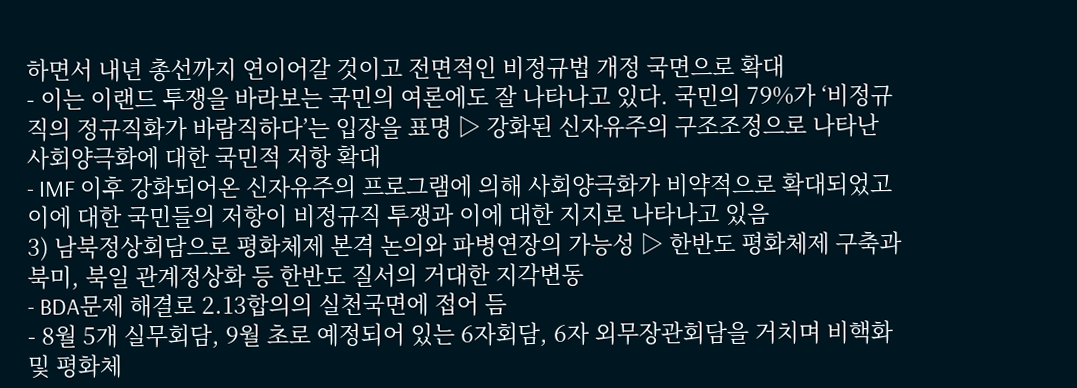하면서 내년 총선까지 연이어갈 것이고 전면적인 비정규법 개정 국면으로 확대
- 이는 이랜드 투쟁을 바라보는 국민의 여론에도 잘 나타나고 있다. 국민의 79%가 ‘비정규직의 정규직화가 바람직하다’는 입장을 표명 ▷ 강화된 신자유주의 구조조정으로 나타난 사회양극화에 대한 국민적 저항 확대
- IMF 이후 강화되어온 신자유주의 프로그램에 의해 사회양극화가 비약적으로 확대되었고 이에 대한 국민들의 저항이 비정규직 투쟁과 이에 대한 지지로 나타나고 있음
3) 남북정상회담으로 평화체제 본격 논의와 파병연장의 가능성 ▷ 한반도 평화체제 구축과 북미, 북일 관계정상화 등 한반도 질서의 거대한 지각변동
- BDA문제 해결로 2.13합의의 실천국면에 접어 듬
- 8월 5개 실무회담, 9월 초로 예정되어 있는 6자회담, 6자 외무장관회담을 거치며 비핵화 및 평화체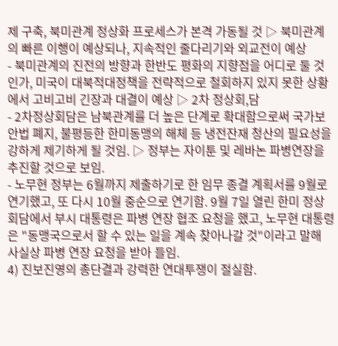제 구축, 북미관계 정상화 프로세스가 본격 가동될 것 ▷ 북미관계의 빠른 이행이 예상되나, 지속적인 줄다리기와 외교전이 예상
- 북미관계의 진전의 방향과 한반도 평화의 지향점을 어디로 둘 것인가, 미국이 대북적대정책을 전략적으로 철회하지 있지 못한 상황에서 고비고비 긴장과 대결이 예상 ▷ 2차 정상회,담
- 2차정상회담은 남북관계를 더 높은 단계로 확대함으로써 국가보안법 폐지, 불평등한 한미동맹의 해체 등 냉전잔재 청산의 필요성을 강하게 제기하게 될 것임. ▷ 정부는 자이툰 및 레바논 파병연장을 추진할 것으로 보임.
- 노무현 정부는 6월까지 제출하기로 한 임무 종결 계획서를 9월로 연기했고, 또 다시 10월 중순으로 연기함. 9월 7일 열린 한미 정상회담에서 부시 대통령은 파병 연장 협조 요청을 했고, 노무현 대통령은 "동맹국으로서 할 수 있는 일을 계속 찾아나갈 것"이라고 말해 사실상 파병 연장 요청을 받아 들임.
4) 진보진영의 총단결과 강력한 연대투쟁이 절실함.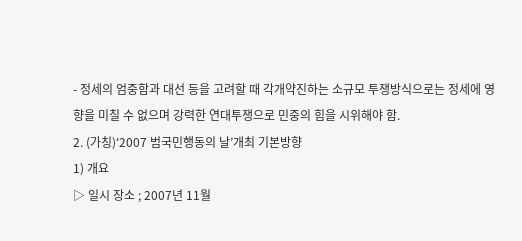- 정세의 엄중함과 대선 등을 고려할 때 각개약진하는 소규모 투쟁방식으로는 정세에 영향을 미칠 수 없으며 강력한 연대투쟁으로 민중의 힘을 시위해야 함.
2. (가칭)‘2007 범국민행동의 날’개최 기본방향
1) 개요
▷ 일시 장소 ; 2007년 11월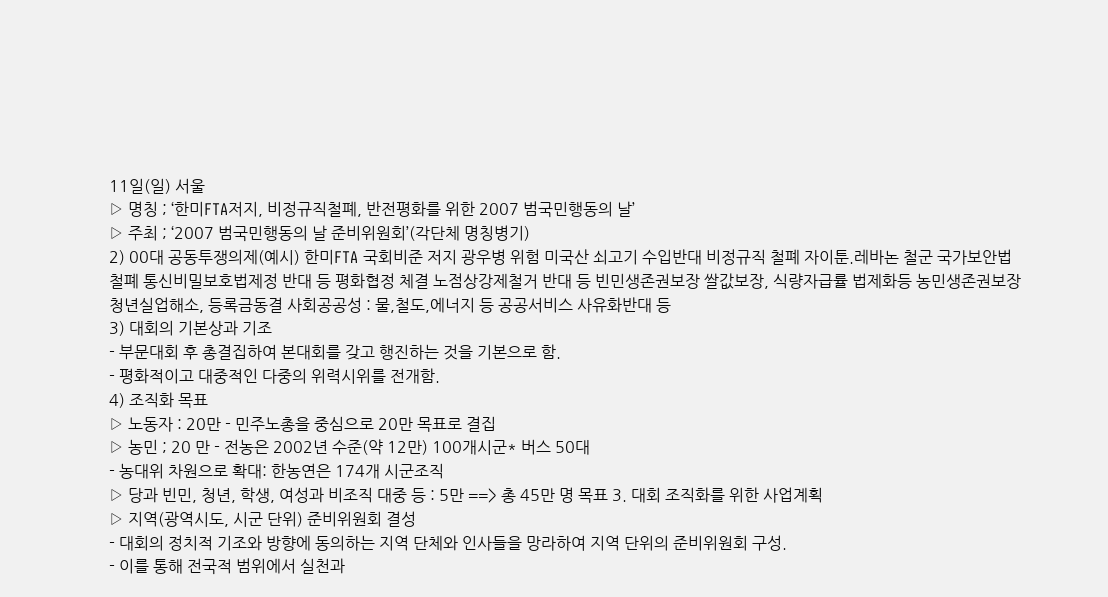11일(일) 서울
▷ 명칭 ; ‘한미FTA저지, 비정규직철폐, 반전평화를 위한 2007 범국민행동의 날’
▷ 주최 ; ‘2007 범국민행동의 날 준비위원회’(각단체 명칭병기)
2) 00대 공동투쟁의제(예시) 한미FTA 국회비준 저지 광우병 위험 미국산 쇠고기 수입반대 비정규직 철폐 자이툰.레바논 철군 국가보안법 철폐 통신비밀보호법제정 반대 등 평화협정 체결 노점상강제철거 반대 등 빈민생존권보장 쌀값보장, 식량자급률 법제화등 농민생존권보장 청년실업해소, 등록금동결 사회공공성 : 물,철도,에너지 등 공공서비스 사유화반대 등
3) 대회의 기본상과 기조
- 부문대회 후 총결집하여 본대회를 갖고 행진하는 것을 기본으로 함.
- 평화적이고 대중적인 다중의 위력시위를 전개함.
4) 조직화 목표
▷ 노동자 : 20만 - 민주노총을 중심으로 20만 목표로 결집
▷ 농민 ; 20 만 - 전농은 2002년 수준(약 12만) 100개시군* 버스 50대
- 농대위 차원으로 확대: 한농연은 174개 시군조직
▷ 당과 빈민, 청년, 학생, 여성과 비조직 대중 등 : 5만 ==> 총 45만 명 목표 3. 대회 조직화를 위한 사업계획
▷ 지역(광역시도, 시군 단위) 준비위원회 결성
- 대회의 정치적 기조와 방향에 동의하는 지역 단체와 인사들을 망라하여 지역 단위의 준비위원회 구성.
- 이를 통해 전국적 범위에서 실천과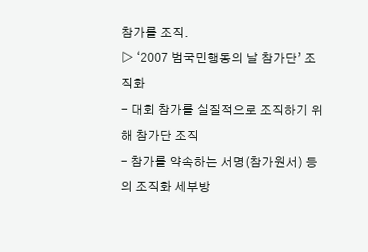참가를 조직.
▷ ‘2007 범국민행동의 날 참가단’ 조직화
- 대회 참가를 실질적으로 조직하기 위해 참가단 조직
- 참가를 약속하는 서명(참가원서) 등의 조직화 세부방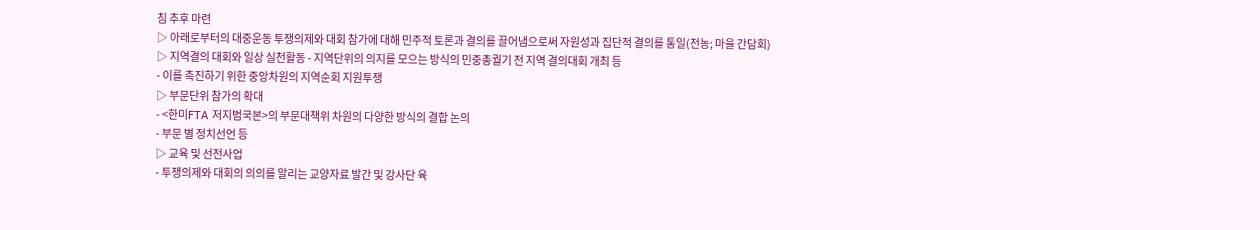침 추후 마련
▷ 아래로부터의 대중운동 투쟁의제와 대회 참가에 대해 민주적 토론과 결의를 끌어냄으로써 자원성과 집단적 결의를 통일(전농; 마을 간담회)
▷ 지역결의 대회와 일상 실천활동 - 지역단위의 의지를 모으는 방식의 민중총궐기 전 지역 결의대회 개최 등
- 이를 촉진하기 위한 중앙차원의 지역순회 지원투쟁
▷ 부문단위 참가의 확대
- <한미FTA 저지범국본>의 부문대책위 차원의 다양한 방식의 결합 논의
- 부문 별 정치선언 등
▷ 교육 및 선전사업
- 투쟁의제와 대회의 의의를 알리는 교양자료 발간 및 강사단 육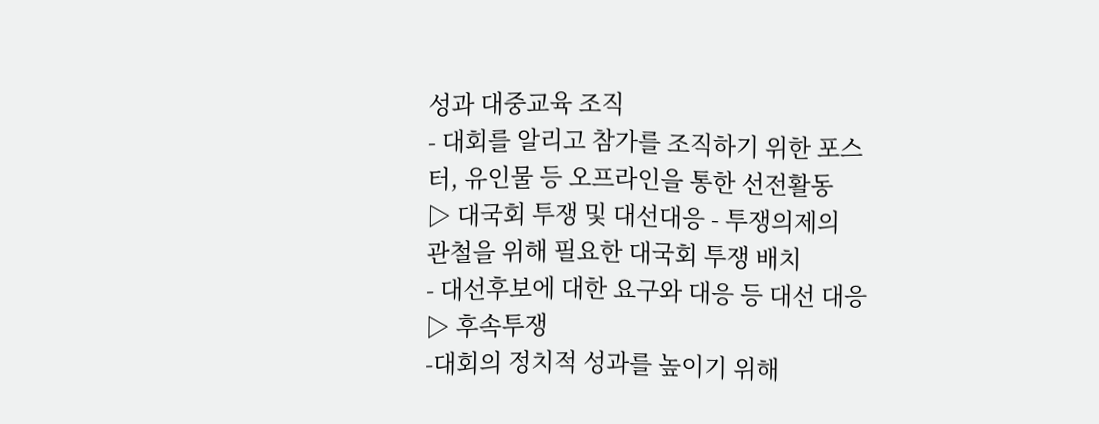성과 대중교육 조직
- 대회를 알리고 참가를 조직하기 위한 포스터, 유인물 등 오프라인을 통한 선전활동
▷ 대국회 투쟁 및 대선대응 - 투쟁의제의 관철을 위해 필요한 대국회 투쟁 배치
- 대선후보에 대한 요구와 대응 등 대선 대응
▷ 후속투쟁
-대회의 정치적 성과를 높이기 위해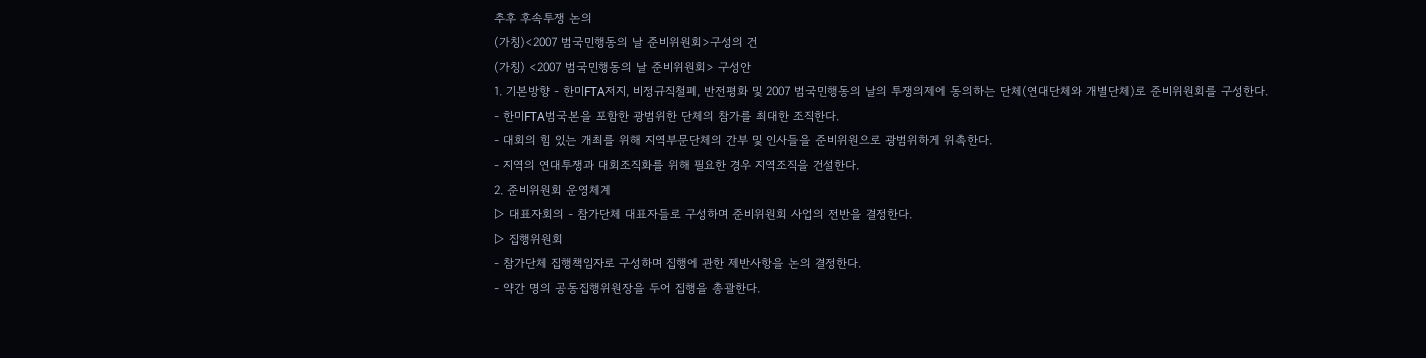추후 후속투쟁 논의
(가칭)<2007 범국민행동의 날 준비위원회>구성의 건
(가칭) <2007 범국민행동의 날 준비위원회> 구성안
1. 기본방향 - 한미FTA저지, 비정규직철폐, 반전평화 및 2007 범국민행동의 날의 투쟁의제에 동의하는 단체(연대단체와 개별단체)로 준비위원회를 구성한다.
- 한미FTA범국본을 포함한 광범위한 단체의 참가를 최대한 조직한다.
- 대회의 힘 있는 개최를 위해 지역부문단체의 간부 및 인사들을 준비위원으로 광범위하게 위촉한다.
- 지역의 연대투쟁과 대회조직화를 위해 필요한 경우 지역조직을 건설한다.
2. 준비위원회 운영체계
▷ 대표자회의 - 참가단체 대표자들로 구성하며 준비위원회 사업의 전반을 결정한다.
▷ 집행위원회
- 참가단체 집행책임자로 구성하며 집행에 관한 제반사항을 논의 결정한다.
- 약간 명의 공동집행위원장을 두어 집행을 총괄한다.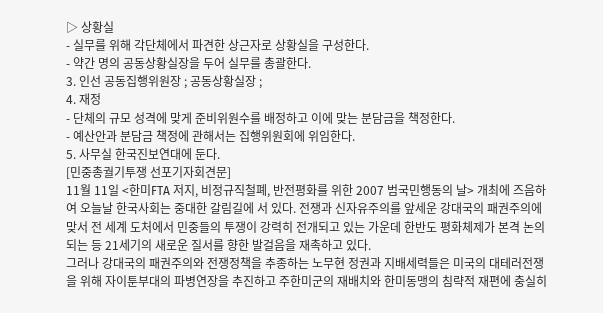▷ 상황실
- 실무를 위해 각단체에서 파견한 상근자로 상황실을 구성한다.
- 약간 명의 공동상황실장을 두어 실무를 총괄한다.
3. 인선 공동집행위원장 ; 공동상황실장 ;
4. 재정
- 단체의 규모 성격에 맞게 준비위원수를 배정하고 이에 맞는 분담금을 책정한다.
- 예산안과 분담금 책정에 관해서는 집행위원회에 위임한다.
5. 사무실 한국진보연대에 둔다.
[민중총궐기투쟁 선포기자회견문]
11월 11일 <한미FTA 저지, 비정규직철폐, 반전평화를 위한 2007 범국민행동의 날> 개최에 즈음하여 오늘날 한국사회는 중대한 갈림길에 서 있다. 전쟁과 신자유주의를 앞세운 강대국의 패권주의에 맞서 전 세계 도처에서 민중들의 투쟁이 강력히 전개되고 있는 가운데 한반도 평화체제가 본격 논의되는 등 21세기의 새로운 질서를 향한 발걸음을 재촉하고 있다.
그러나 강대국의 패권주의와 전쟁정책을 추종하는 노무현 정권과 지배세력들은 미국의 대테러전쟁을 위해 자이툰부대의 파병연장을 추진하고 주한미군의 재배치와 한미동맹의 침략적 재편에 충실히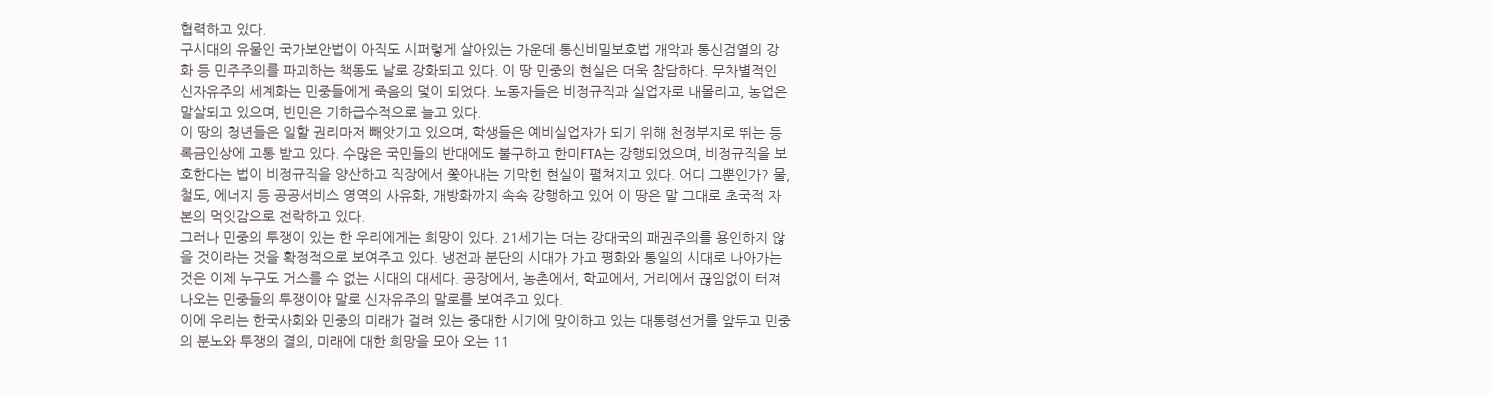협력하고 있다.
구시대의 유물인 국가보안법이 아직도 시퍼렇게 살아있는 가운데 통신비밀보호법 개악과 통신검열의 강화 등 민주주의를 파괴하는 책동도 날로 강화되고 있다. 이 땅 민중의 현실은 더욱 참담하다. 무차별적인 신자유주의 세계화는 민중들에게 죽음의 덫이 되었다. 노동자들은 비정규직과 실업자로 내몰리고, 농업은 말살되고 있으며, 빈민은 기하급수적으로 늘고 있다.
이 땅의 청년들은 일할 권리마저 빼앗기고 있으며, 학생들은 예비실업자가 되기 위해 천정부지로 뛰는 등록금인상에 고통 받고 있다. 수많은 국민들의 반대에도 불구하고 한미FTA는 강행되었으며, 비정규직을 보호한다는 법이 비정규직을 양산하고 직장에서 쫓아내는 기막힌 현실이 펼쳐지고 있다. 어디 그뿐인가? 물, 철도, 에너지 등 공공서비스 영역의 사유화, 개방화까지 속속 강행하고 있어 이 땅은 말 그대로 초국적 자본의 먹잇감으로 전락하고 있다.
그러나 민중의 투쟁이 있는 한 우리에게는 희망이 있다. 21세기는 더는 강대국의 패권주의를 용인하지 않을 것이라는 것을 확정적으로 보여주고 있다. 냉전과 분단의 시대가 가고 평화와 통일의 시대로 나아가는 것은 이제 누구도 거스를 수 없는 시대의 대세다. 공장에서, 농촌에서, 학교에서, 거리에서 끊임없이 터져 나오는 민중들의 투쟁이야 말로 신자유주의 말로를 보여주고 있다.
이에 우리는 한국사회와 민중의 미래가 걸려 있는 중대한 시기에 맞이하고 있는 대통령선거를 앞두고 민중의 분노와 투쟁의 결의, 미래에 대한 희망을 모아 오는 11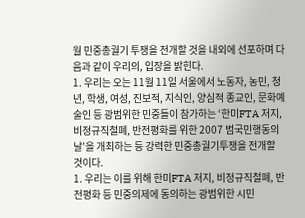월 민중총궐기 투쟁을 전개할 것을 내외에 선포하며 다음과 같이 우리의, 입장을 밝힌다.
1. 우리는 오는 11월 11일 서울에서 노동자, 농민, 청년, 학생, 여성, 진보적, 지식인, 양심적 종교인, 문화예술인 등 광범위한 민중들이 참가하는 ‘한미FTA 저지, 비정규직철폐, 반전평화를 위한 2007 범국민행동의 날’을 개최하는 등 강력한 민중총궐기투쟁을 전개할 것이다.
1. 우리는 이를 위해 한미FTA 저지, 비정규직철폐, 반전평화 등 민중의제에 동의하는 광범위한 시민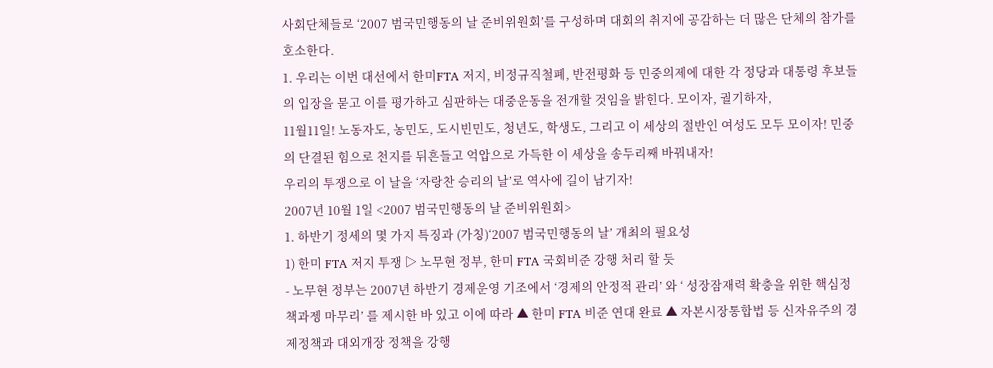사회단체들로 ‘2007 범국민행동의 날 준비위원회’를 구성하며 대회의 취지에 공감하는 더 많은 단체의 참가를 호소한다.
1. 우리는 이번 대선에서 한미FTA 저지, 비정규직철폐, 반전평화 등 민중의제에 대한 각 정당과 대통령 후보들의 입장을 묻고 이를 평가하고 심판하는 대중운동을 전개할 것임을 밝힌다. 모이자, 궐기하자,
11월11일! 노동자도, 농민도, 도시빈민도, 청년도, 학생도, 그리고 이 세상의 절반인 여성도 모두 모이자! 민중의 단결된 힘으로 천지를 뒤흔들고 억압으로 가득한 이 세상을 송두리째 바꿔내자!
우리의 투쟁으로 이 날을 ‘자랑찬 승리의 날’로 역사에 길이 남기자!
2007년 10월 1일 <2007 범국민행동의 날 준비위원회>
1. 하반기 정세의 몇 가지 특징과 (가칭)‘2007 범국민행동의 날’ 개최의 필요성
1) 한미 FTA 저지 투쟁 ▷ 노무현 정부, 한미 FTA 국회비준 강행 처리 할 듯
- 노무현 정부는 2007년 하반기 경제운영 기조에서 ‘경제의 안정적 관리’ 와 ‘ 성장잠재력 확충을 위한 핵심정책과젱 마무리’ 를 제시한 바 있고 이에 따라 ▲ 한미 FTA 비준 연대 완료 ▲ 자본시장통합법 등 신자유주의 경제정책과 대외개장 정책을 강행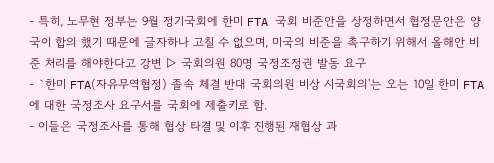- 특히, 노무현 정부는 9월 정기국회에 한미 FTA 국회 비준안을 상정하면서 협정문안은 양국이 합의 했기 때문에 글자하나 고칠 수 없으며, 미국의 비준을 촉구하기 위해서 올해안 비준 처리를 해야한다고 강변 ▷ 국회의원 80명 국정조정권 발동 요구
- `한미 FTA(자유무역협정) 졸속 체결 반대 국회의원 비상 시국회의'는 오는 10일 한미 FTA에 대한 국정조사 요구서를 국회에 제출키로 함.
- 이들은 국정조사를 통해 협상 타결 및 이후 진행된 재협상 과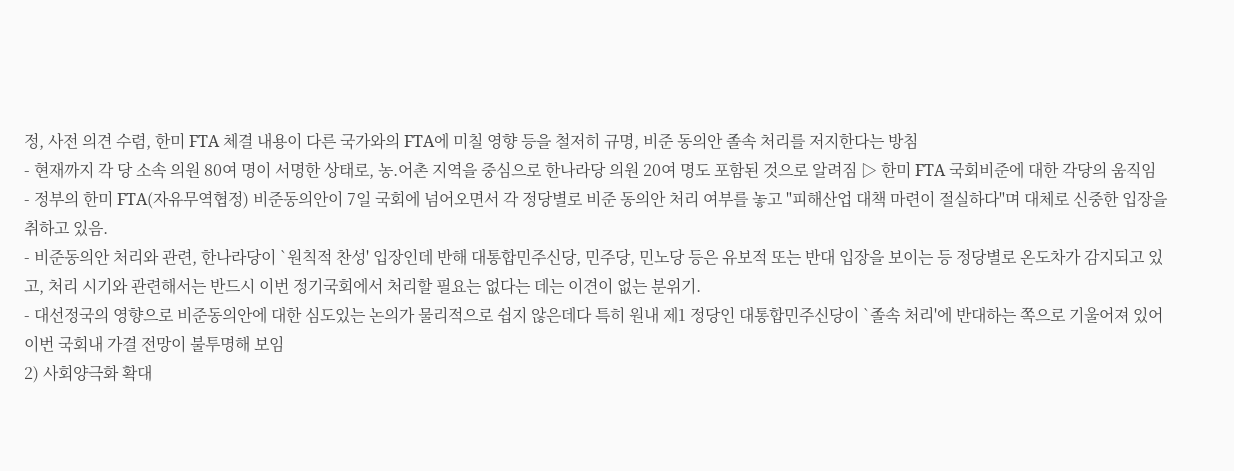정, 사전 의견 수렴, 한미 FTA 체결 내용이 다른 국가와의 FTA에 미칠 영향 등을 철저히 규명, 비준 동의안 졸속 처리를 저지한다는 방침
- 현재까지 각 당 소속 의원 80여 명이 서명한 상태로, 농.어촌 지역을 중심으로 한나라당 의원 20여 명도 포함된 것으로 알려짐 ▷ 한미 FTA 국회비준에 대한 각당의 움직임
- 정부의 한미 FTA(자유무역협정) 비준동의안이 7일 국회에 넘어오면서 각 정당별로 비준 동의안 처리 여부를 놓고 "피해산업 대책 마련이 절실하다"며 대체로 신중한 입장을 취하고 있음.
- 비준동의안 처리와 관련, 한나라당이 `원칙적 찬성' 입장인데 반해 대통합민주신당, 민주당, 민노당 등은 유보적 또는 반대 입장을 보이는 등 정당별로 온도차가 감지되고 있고, 처리 시기와 관련해서는 반드시 이번 정기국회에서 처리할 필요는 없다는 데는 이견이 없는 분위기.
- 대선정국의 영향으로 비준동의안에 대한 심도있는 논의가 물리적으로 쉽지 않은데다 특히 원내 제1 정당인 대통합민주신당이 `졸속 처리'에 반대하는 쪽으로 기울어져 있어 이번 국회내 가결 전망이 불투명해 보임
2) 사회양극화 확대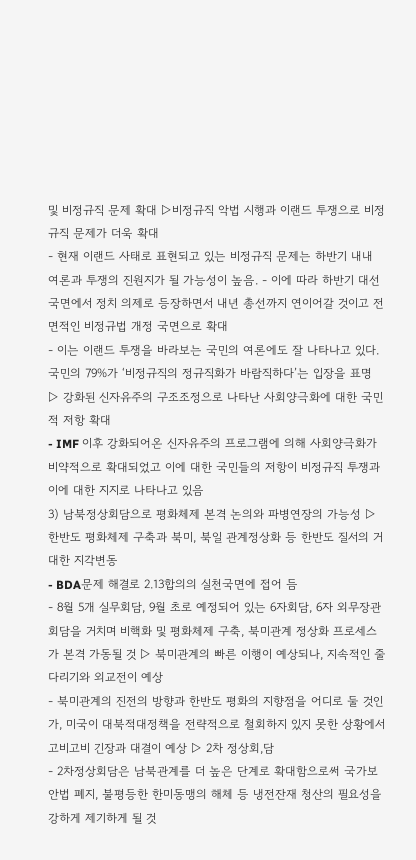및 비정규직 문제 확대 ▷비정규직 악법 시행과 이랜드 투쟁으로 비정규직 문제가 더욱 확대
- 현재 이랜드 사태로 표현되고 있는 비정규직 문제는 하반기 내내 여론과 투쟁의 진원지가 될 가능성이 높음. - 이에 따라 하반기 대선 국면에서 정치 의제로 등장하면서 내년 총선까지 연이어갈 것이고 전면적인 비정규법 개정 국면으로 확대
- 이는 이랜드 투쟁을 바라보는 국민의 여론에도 잘 나타나고 있다. 국민의 79%가 ‘비정규직의 정규직화가 바람직하다’는 입장을 표명 ▷ 강화된 신자유주의 구조조정으로 나타난 사회양극화에 대한 국민적 저항 확대
- IMF 이후 강화되어온 신자유주의 프로그램에 의해 사회양극화가 비약적으로 확대되었고 이에 대한 국민들의 저항이 비정규직 투쟁과 이에 대한 지지로 나타나고 있음
3) 남북정상회담으로 평화체제 본격 논의와 파병연장의 가능성 ▷ 한반도 평화체제 구축과 북미, 북일 관계정상화 등 한반도 질서의 거대한 지각변동
- BDA문제 해결로 2.13합의의 실천국면에 접어 듬
- 8월 5개 실무회담, 9월 초로 예정되어 있는 6자회담, 6자 외무장관회담을 거치며 비핵화 및 평화체제 구축, 북미관계 정상화 프로세스가 본격 가동될 것 ▷ 북미관계의 빠른 이행이 예상되나, 지속적인 줄다리기와 외교전이 예상
- 북미관계의 진전의 방향과 한반도 평화의 지향점을 어디로 둘 것인가, 미국이 대북적대정책을 전략적으로 철회하지 있지 못한 상황에서 고비고비 긴장과 대결이 예상 ▷ 2차 정상회,담
- 2차정상회담은 남북관계를 더 높은 단계로 확대함으로써 국가보안법 폐지, 불평등한 한미동맹의 해체 등 냉전잔재 청산의 필요성을 강하게 제기하게 될 것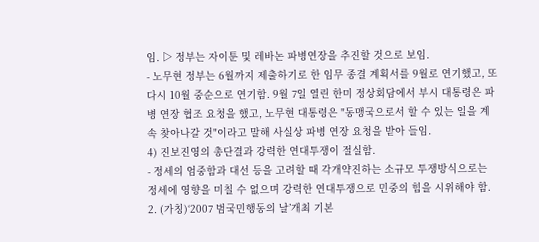임. ▷ 정부는 자이툰 및 레바논 파병연장을 추진할 것으로 보임.
- 노무현 정부는 6월까지 제출하기로 한 임무 종결 계획서를 9월로 연기했고, 또 다시 10월 중순으로 연기함. 9월 7일 열린 한미 정상회담에서 부시 대통령은 파병 연장 협조 요청을 했고, 노무현 대통령은 "동맹국으로서 할 수 있는 일을 계속 찾아나갈 것"이라고 말해 사실상 파병 연장 요청을 받아 들임.
4) 진보진영의 총단결과 강력한 연대투쟁이 절실함.
- 정세의 엄중함과 대선 등을 고려할 때 각개약진하는 소규모 투쟁방식으로는 정세에 영향을 미칠 수 없으며 강력한 연대투쟁으로 민중의 힘을 시위해야 함.
2. (가칭)‘2007 범국민행동의 날’개최 기본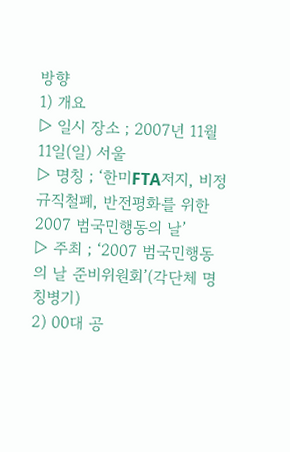방향
1) 개요
▷ 일시 장소 ; 2007년 11월 11일(일) 서울
▷ 명칭 ; ‘한미FTA저지, 비정규직철폐, 반전평화를 위한 2007 범국민행동의 날’
▷ 주최 ; ‘2007 범국민행동의 날 준비위원회’(각단체 명칭병기)
2) 00대 공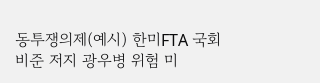동투쟁의제(예시) 한미FTA 국회비준 저지 광우병 위험 미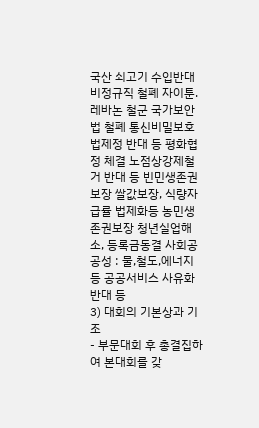국산 쇠고기 수입반대 비정규직 철폐 자이툰.레바논 철군 국가보안법 철폐 통신비밀보호법제정 반대 등 평화협정 체결 노점상강제철거 반대 등 빈민생존권보장 쌀값보장, 식량자급률 법제화등 농민생존권보장 청년실업해소, 등록금동결 사회공공성 : 물,철도,에너지 등 공공서비스 사유화반대 등
3) 대회의 기본상과 기조
- 부문대회 후 총결집하여 본대회를 갖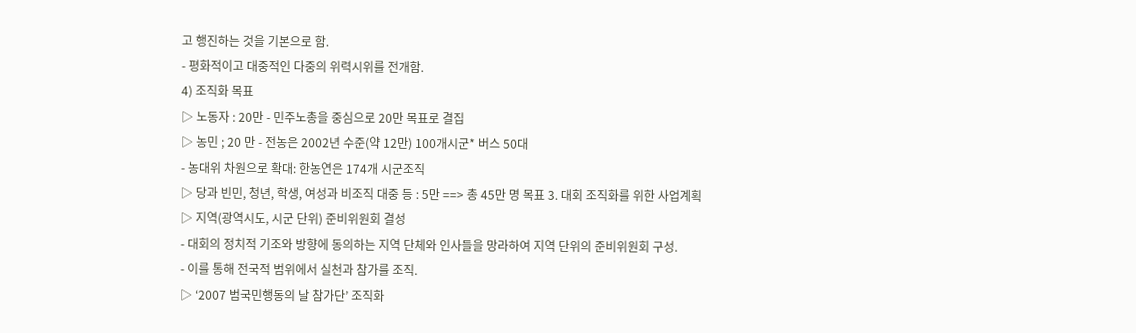고 행진하는 것을 기본으로 함.
- 평화적이고 대중적인 다중의 위력시위를 전개함.
4) 조직화 목표
▷ 노동자 : 20만 - 민주노총을 중심으로 20만 목표로 결집
▷ 농민 ; 20 만 - 전농은 2002년 수준(약 12만) 100개시군* 버스 50대
- 농대위 차원으로 확대: 한농연은 174개 시군조직
▷ 당과 빈민, 청년, 학생, 여성과 비조직 대중 등 : 5만 ==> 총 45만 명 목표 3. 대회 조직화를 위한 사업계획
▷ 지역(광역시도, 시군 단위) 준비위원회 결성
- 대회의 정치적 기조와 방향에 동의하는 지역 단체와 인사들을 망라하여 지역 단위의 준비위원회 구성.
- 이를 통해 전국적 범위에서 실천과 참가를 조직.
▷ ‘2007 범국민행동의 날 참가단’ 조직화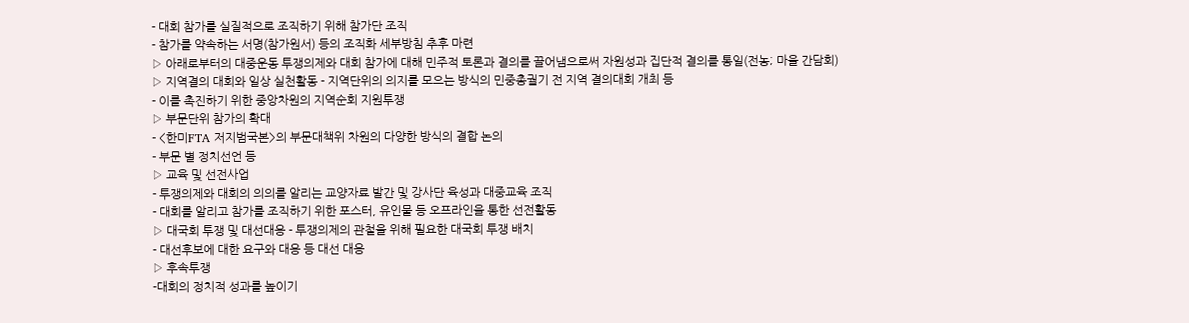- 대회 참가를 실질적으로 조직하기 위해 참가단 조직
- 참가를 약속하는 서명(참가원서) 등의 조직화 세부방침 추후 마련
▷ 아래로부터의 대중운동 투쟁의제와 대회 참가에 대해 민주적 토론과 결의를 끌어냄으로써 자원성과 집단적 결의를 통일(전농; 마을 간담회)
▷ 지역결의 대회와 일상 실천활동 - 지역단위의 의지를 모으는 방식의 민중총궐기 전 지역 결의대회 개최 등
- 이를 촉진하기 위한 중앙차원의 지역순회 지원투쟁
▷ 부문단위 참가의 확대
- <한미FTA 저지범국본>의 부문대책위 차원의 다양한 방식의 결합 논의
- 부문 별 정치선언 등
▷ 교육 및 선전사업
- 투쟁의제와 대회의 의의를 알리는 교양자료 발간 및 강사단 육성과 대중교육 조직
- 대회를 알리고 참가를 조직하기 위한 포스터, 유인물 등 오프라인을 통한 선전활동
▷ 대국회 투쟁 및 대선대응 - 투쟁의제의 관철을 위해 필요한 대국회 투쟁 배치
- 대선후보에 대한 요구와 대응 등 대선 대응
▷ 후속투쟁
-대회의 정치적 성과를 높이기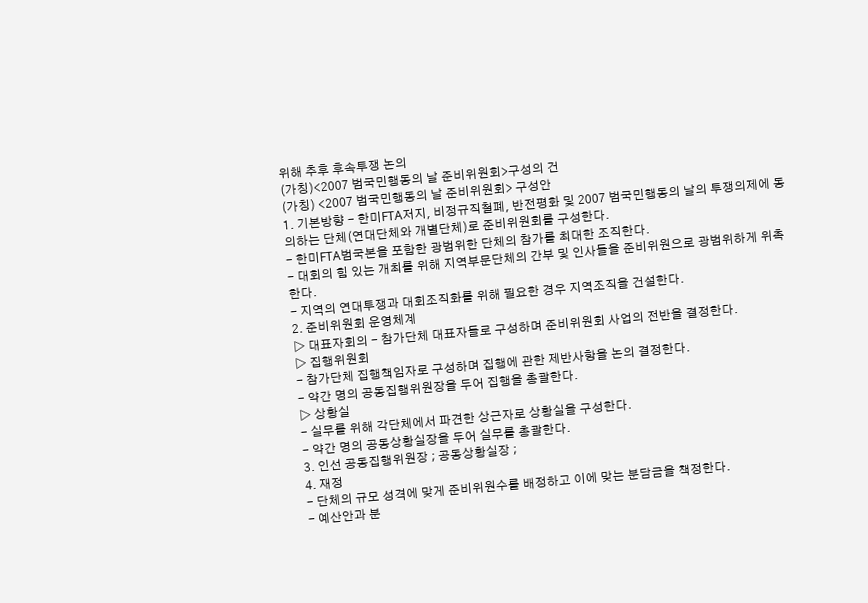위해 추후 후속투쟁 논의
(가칭)<2007 범국민행동의 날 준비위원회>구성의 건
(가칭) <2007 범국민행동의 날 준비위원회> 구성안
1. 기본방향 - 한미FTA저지, 비정규직철폐, 반전평화 및 2007 범국민행동의 날의 투쟁의제에 동의하는 단체(연대단체와 개별단체)로 준비위원회를 구성한다.
- 한미FTA범국본을 포함한 광범위한 단체의 참가를 최대한 조직한다.
- 대회의 힘 있는 개최를 위해 지역부문단체의 간부 및 인사들을 준비위원으로 광범위하게 위촉한다.
- 지역의 연대투쟁과 대회조직화를 위해 필요한 경우 지역조직을 건설한다.
2. 준비위원회 운영체계
▷ 대표자회의 - 참가단체 대표자들로 구성하며 준비위원회 사업의 전반을 결정한다.
▷ 집행위원회
- 참가단체 집행책임자로 구성하며 집행에 관한 제반사항을 논의 결정한다.
- 약간 명의 공동집행위원장을 두어 집행을 총괄한다.
▷ 상황실
- 실무를 위해 각단체에서 파견한 상근자로 상황실을 구성한다.
- 약간 명의 공동상황실장을 두어 실무를 총괄한다.
3. 인선 공동집행위원장 ; 공동상황실장 ;
4. 재정
- 단체의 규모 성격에 맞게 준비위원수를 배정하고 이에 맞는 분담금을 책정한다.
- 예산안과 분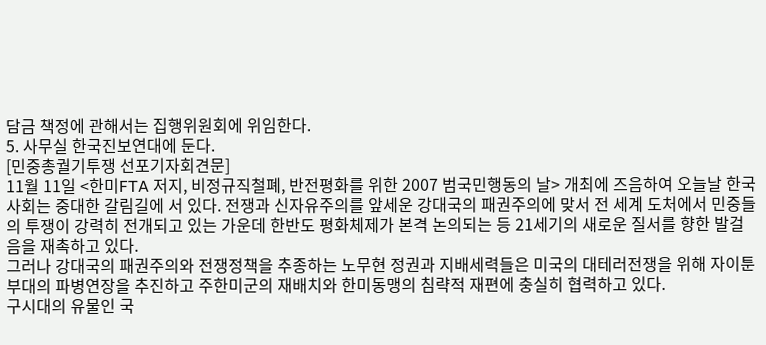담금 책정에 관해서는 집행위원회에 위임한다.
5. 사무실 한국진보연대에 둔다.
[민중총궐기투쟁 선포기자회견문]
11월 11일 <한미FTA 저지, 비정규직철폐, 반전평화를 위한 2007 범국민행동의 날> 개최에 즈음하여 오늘날 한국사회는 중대한 갈림길에 서 있다. 전쟁과 신자유주의를 앞세운 강대국의 패권주의에 맞서 전 세계 도처에서 민중들의 투쟁이 강력히 전개되고 있는 가운데 한반도 평화체제가 본격 논의되는 등 21세기의 새로운 질서를 향한 발걸음을 재촉하고 있다.
그러나 강대국의 패권주의와 전쟁정책을 추종하는 노무현 정권과 지배세력들은 미국의 대테러전쟁을 위해 자이툰부대의 파병연장을 추진하고 주한미군의 재배치와 한미동맹의 침략적 재편에 충실히 협력하고 있다.
구시대의 유물인 국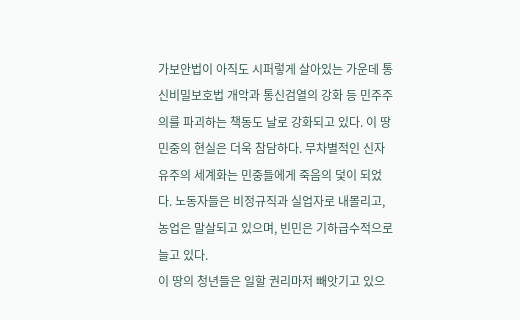가보안법이 아직도 시퍼렇게 살아있는 가운데 통신비밀보호법 개악과 통신검열의 강화 등 민주주의를 파괴하는 책동도 날로 강화되고 있다. 이 땅 민중의 현실은 더욱 참담하다. 무차별적인 신자유주의 세계화는 민중들에게 죽음의 덫이 되었다. 노동자들은 비정규직과 실업자로 내몰리고, 농업은 말살되고 있으며, 빈민은 기하급수적으로 늘고 있다.
이 땅의 청년들은 일할 권리마저 빼앗기고 있으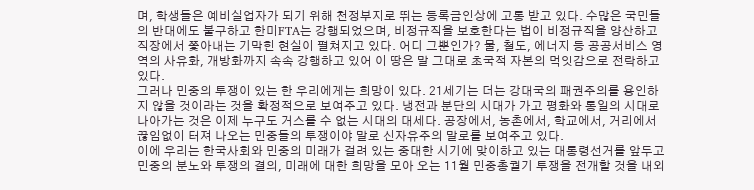며, 학생들은 예비실업자가 되기 위해 천정부지로 뛰는 등록금인상에 고통 받고 있다. 수많은 국민들의 반대에도 불구하고 한미FTA는 강행되었으며, 비정규직을 보호한다는 법이 비정규직을 양산하고 직장에서 쫓아내는 기막힌 현실이 펼쳐지고 있다. 어디 그뿐인가? 물, 철도, 에너지 등 공공서비스 영역의 사유화, 개방화까지 속속 강행하고 있어 이 땅은 말 그대로 초국적 자본의 먹잇감으로 전락하고 있다.
그러나 민중의 투쟁이 있는 한 우리에게는 희망이 있다. 21세기는 더는 강대국의 패권주의를 용인하지 않을 것이라는 것을 확정적으로 보여주고 있다. 냉전과 분단의 시대가 가고 평화와 통일의 시대로 나아가는 것은 이제 누구도 거스를 수 없는 시대의 대세다. 공장에서, 농촌에서, 학교에서, 거리에서 끊임없이 터져 나오는 민중들의 투쟁이야 말로 신자유주의 말로를 보여주고 있다.
이에 우리는 한국사회와 민중의 미래가 걸려 있는 중대한 시기에 맞이하고 있는 대통령선거를 앞두고 민중의 분노와 투쟁의 결의, 미래에 대한 희망을 모아 오는 11월 민중총궐기 투쟁을 전개할 것을 내외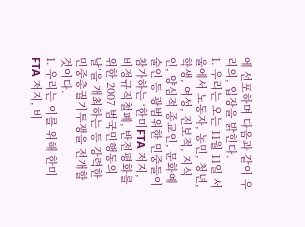에 선포하며 다음과 같이 우리의, 입장을 밝힌다.
1. 우리는 오는 11월 11일 서울에서 노동자, 농민, 청년, 학생, 여성, 진보적, 지식인, 양심적 종교인, 문화예술인 등 광범위한 민중들이 참가하는 ‘한미FTA 저지, 비정규직철폐, 반전평화를 위한 2007 범국민행동의 날’을 개최하는 등 강력한 민중총궐기투쟁을 전개할 것이다.
1. 우리는 이를 위해 한미FTA 저지, 비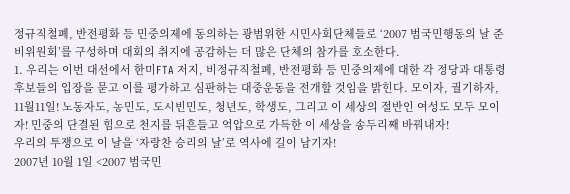정규직철폐, 반전평화 등 민중의제에 동의하는 광범위한 시민사회단체들로 ‘2007 범국민행동의 날 준비위원회’를 구성하며 대회의 취지에 공감하는 더 많은 단체의 참가를 호소한다.
1. 우리는 이번 대선에서 한미FTA 저지, 비정규직철폐, 반전평화 등 민중의제에 대한 각 정당과 대통령 후보들의 입장을 묻고 이를 평가하고 심판하는 대중운동을 전개할 것임을 밝힌다. 모이자, 궐기하자,
11월11일! 노동자도, 농민도, 도시빈민도, 청년도, 학생도, 그리고 이 세상의 절반인 여성도 모두 모이자! 민중의 단결된 힘으로 천지를 뒤흔들고 억압으로 가득한 이 세상을 송두리째 바꿔내자!
우리의 투쟁으로 이 날을 ‘자랑찬 승리의 날’로 역사에 길이 남기자!
2007년 10월 1일 <2007 범국민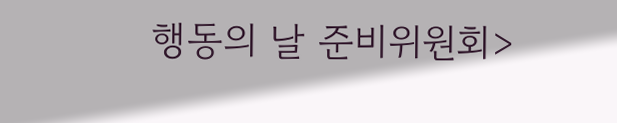행동의 날 준비위원회>